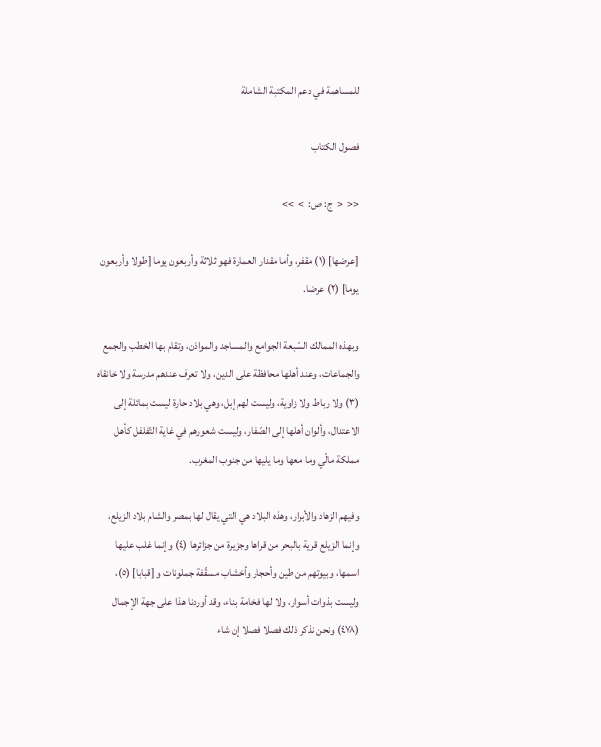للمساهمة في دعم المكتبة الشاملة

فصول الكتاب

<<  <  ج: ص:  >  >>

[عرضها] (١) مقفر، وأما مقدار العمارة فهو ثلاثة وأربعون يوما [طولا وأربعون يوما] (٢) عرضا.

وبهذه الممالك السّبعة الجوامع والمساجد والمواذن، وتقام بها الخطب والجمع والجماعات، وعند أهلها محافظة على الدين، ولا تعرف عندهم مدرسة ولا خانقاه (٣) ولا رباط ولا زاوية، وليست لهم إبل، وهي بلاد حارة ليست بمائلة إلى الاعتدال، وألوان أهلها إلى الصّفار، وليست شعورهم في غاية التّفلفل كأهل مملكة مالّي وما معها وما يليها من جنوب المغرب.

وفيهم الزهاد والأبرار، وهذه البلاد هي التي يقال لها بمصر والشام بلاد الزيلع، وإنما الزيلع قرية بالبحر من قراها وجزيرة من جزائرها (٤) وإنما غلب عليها اسمها، وبيوتهم من طين وأحجار وأخشاب مسقّفة جملونات و [قبابا] (٥)، وليست بذوات أسوار، ولا لها فخامة بناء، وقد أوردنا هذا على جهة الإجمال (٤٧٨) ونحن نذكر ذلك فصلا فصلا إن شاء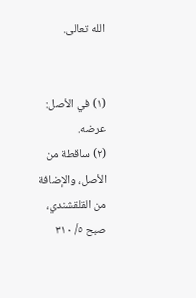الله تعالى.


(١) في الأصل: عرضه.
(٢) ساقطة من الأصل، والإضافة من القلقشندي، صبح ٥/ ٣١٠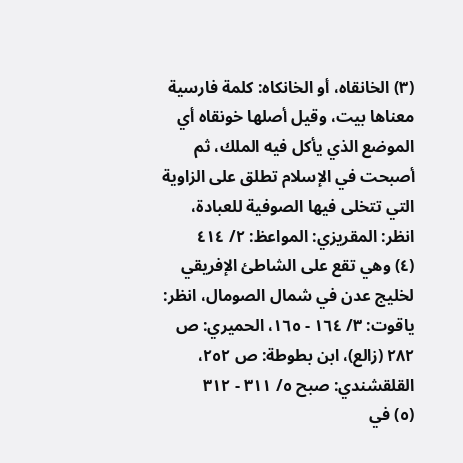(٣) الخانقاه، أو الخانكاه: كلمة فارسية معناها بيت، وقيل أصلها خونقاه أي الموضع الذي يأكل فيه الملك، ثم أصبحت في الإسلام تطلق على الزاوية التي تتخلى فيها الصوفية للعبادة، انظر: المقريزي: المواعظ: ٢/ ٤١٤
(٤) وهي تقع على الشاطئ الإفريقي لخليج عدن في شمال الصومال، انظر: ياقوت: ٣/ ١٦٤ - ١٦٥، الحميري: ص ٢٨٢ (زالع)، ابن بطوطة: ص ٢٥٢، القلقشندي: صبح ٥/ ٣١١ - ٣١٢
(٥) في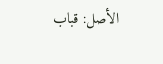الأصل: قباب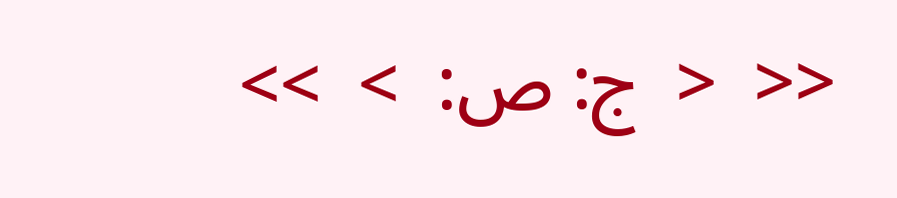<<  <  ج: ص:  >  >>